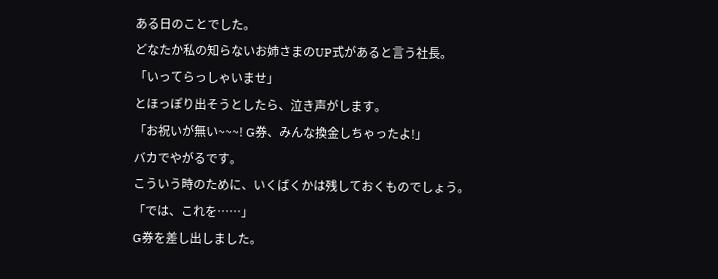ある日のことでした。
どなたか私の知らないお姉さまのUP式があると言う社長。
「いってらっしゃいませ」
とほっぽり出そうとしたら、泣き声がします。
「お祝いが無い~~~! G券、みんな換金しちゃったよ!」
バカでやがるです。
こういう時のために、いくばくかは残しておくものでしょう。
「では、これを……」
G券を差し出しました。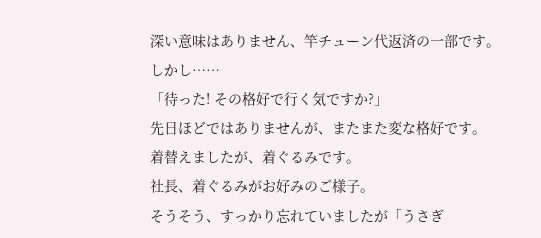深い意味はありません、竿チューン代返済の一部です。
しかし……
「待った! その格好で行く気ですか?」
先日ほどではありませんが、またまた変な格好です。
着替えましたが、着ぐるみです。
社長、着ぐるみがお好みのご様子。
そうそう、すっかり忘れていましたが「うさぎ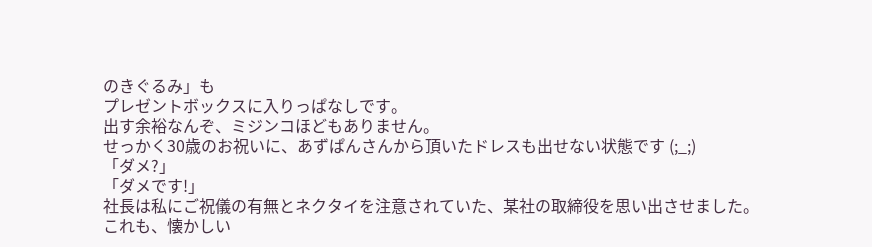のきぐるみ」も
プレゼントボックスに入りっぱなしです。
出す余裕なんぞ、ミジンコほどもありません。
せっかく30歳のお祝いに、あずぱんさんから頂いたドレスも出せない状態です (;_;)
「ダメ?」
「ダメです!」
社長は私にご祝儀の有無とネクタイを注意されていた、某社の取締役を思い出させました。
これも、懐かしい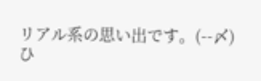リアル系の思い出です。(--〆)
ひ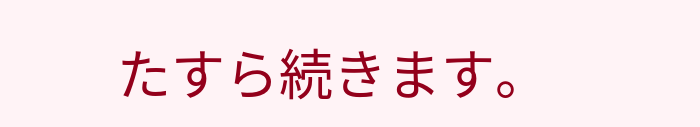たすら続きます。